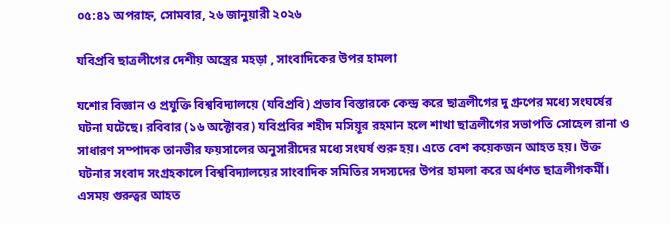০৫:৪১ অপরাহ্ন, সোমবার, ২৬ জানুয়ারী ২০২৬

যবিপ্রবি ছাত্রলীগের দেশীয় অস্ত্রের মহড়া , সাংবাদিকের উপর হামলা

যশোর বিজ্ঞান ও প্রযুক্তি বিশ্ববিদ্যালয়ে (যবিপ্রবি) প্রভাব বিস্তারকে কেন্দ্র করে ছাত্রলীগের দু গ্রুপের মধ্যে সংঘর্ষের ঘটনা ঘটেছে। রবিবার (১৬ অক্টোবর) যবিপ্রবির শহীদ মসিয়ূর রহমান হলে শাখা ছাত্রলীগের সভাপতি সোহেল রানা ও সাধারণ সম্পাদক তানভীর ফয়সালের অনুসারীদের মধ্যে সংঘর্ষ শুরু হয়। এতে বেশ কয়েকজন আহত হয়। উক্ত ঘটনার সংবাদ সংগ্রহকালে বিশ্ববিদ্যালয়ের সাংবাদিক সমিতির সদস্যদের উপর হামলা করে অর্ধশত ছাত্রলীগকর্মী। এসময় গুরুত্বর আহত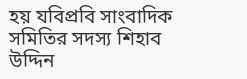হয় যবিপ্রবি সাংবাদিক সমিতির সদস্য শিহাব উদ্দিন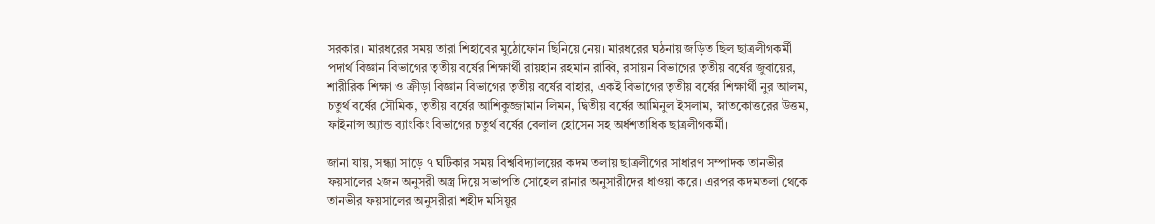সরকার। মারধরের সময় তারা শিহাবের মুঠোফোন ছিনিয়ে নেয়। মারধরের ঘঠনায় জড়িত ছিল ছাত্রলীগকর্মী পদার্থ বিজ্ঞান বিভাগের তৃতীয় বর্ষের শিক্ষার্থী রায়হান রহমান রাব্বি, রসায়ন বিভাগের তৃতীয় বর্ষের জুবায়ের, শারীরিক শিক্ষা ও ক্রীড়া বিজ্ঞান বিভাগের তৃতীয় বর্ষের বাহার, একই বিভাগের তৃতীয় বর্ষের শিক্ষার্থী নুর আলম, চতুর্থ বর্ষের সৌমিক, তৃতীয় বর্ষের আশিকুজ্জামান লিমন, দ্বিতীয় বর্ষের আমিনুল ইসলাম, স্নাতকোত্তরের উত্তম, ফাইনান্স অ্যান্ড ব্যাংকিং বিভাগের চতুর্থ বর্ষের বেলাল হোসেন সহ অর্ধশতাধিক ছাত্রলীগকর্মী।

জানা যায়, সন্ধ্যা সাড়ে ৭ ঘটিকার সময় বিশ্ববিদ্যালয়ের কদম তলায় ছাত্রলীগের সাধারণ সম্পাদক তানভীর ফয়সালের ২জন অনুসরী অস্ত্র দিয়ে সভাপতি সোহেল রানার অনুসারীদের ধাওয়া করে। এরপর কদমতলা থেকে তানভীর ফয়সালের অনুসরীরা শহীদ মসিয়ূর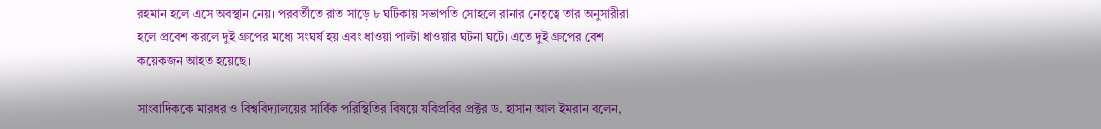রহমান হলে এসে অবস্থান নেয়। পরবর্তীতে রাত সাড়ে ৮ ঘটিকায় সভাপতি সোহলে রানার নেতৃত্বে তার অনুসারীরা হলে প্রবেশ করলে দুই গ্রুপের মধ্যে সংঘর্ষ হয় এবং ধাওয়া পাল্টা ধাওয়ার ঘটনা ঘটে। এতে দুই গ্রুপের বেশ কয়েকজন আহত হয়েছে।

সাংবাদিককে মারধর ও বিশ্ববিদ্যালয়ের সার্বিক পরিস্থিতির বিষয়ে যবিপ্রবির প্রক্টর ড. হাসান আল ইমরান বলেন,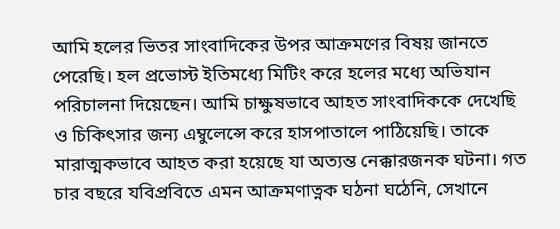আমি হলের ভিতর সাংবাদিকের উপর আক্রমণের বিষয় জানতে পেরেছি। হল প্রভোস্ট ইতিমধ্যে মিটিং করে হলের মধ্যে অভিযান পরিচালনা দিয়েছেন। আমি চাক্ষুষভাবে আহত সাংবাদিককে দেখেছি ও চিকিৎসার জন্য এম্বুলেন্সে করে হাসপাতালে পাঠিয়েছি। তাকে মারাত্মকভাবে আহত করা হয়েছে যা অত্যন্ত নেক্কারজনক ঘটনা। গত চার বছরে যবিপ্রবিতে এমন আক্রমণাত্নক ঘঠনা ঘঠেনি, সেখানে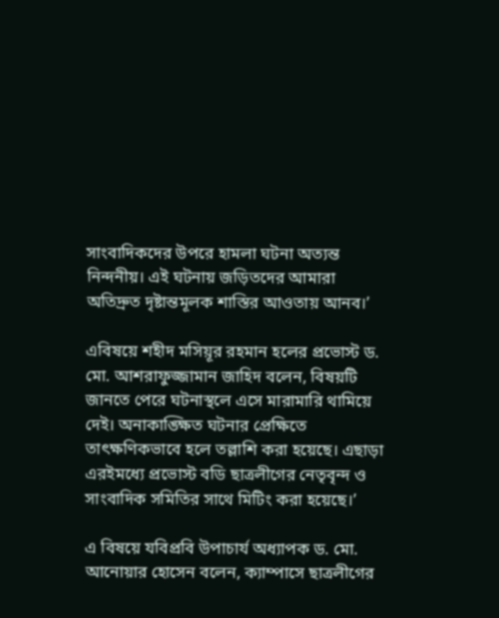সাংবাদিকদের উপরে হামলা ঘটনা অত্যন্ত নিন্দনীয়। এই ঘটনায় জড়িতদের আমারা অতিদ্রুত দৃষ্টান্তমূলক শাস্তির আওতায় আনব।’

এবিষয়ে শহীদ মসিয়ূর রহমান হলের প্রভোস্ট ড. মো. আশরাফুজ্জামান জাহিদ বলেন, বিষয়টি জানতে পেরে ঘটনাস্থলে এসে মারামারি থামিয়ে দেই। অনাকাঙ্ক্ষিত ঘটনার প্রেক্ষিতে তাৎক্ষণিকভাবে হলে তল্লাশি করা হয়েছে। এছাড়া এরইমধ্যে প্রভোস্ট বডি ছাত্রলীগের নেতৃবৃন্দ ও সাংবাদিক সমিতির সাথে মিটিং করা হয়েছে।’

এ বিষয়ে যবিপ্রবি উপাচার্য অধ্যাপক ড. মো. আনোয়ার হোসেন বলেন, ক্যাম্পাসে ছাত্রলীগের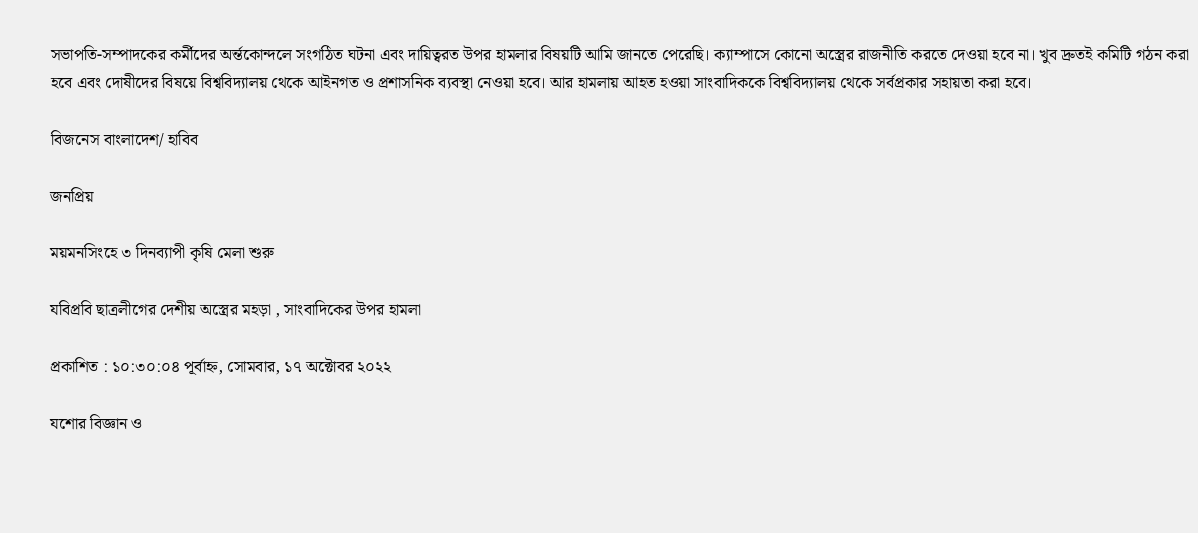সভাপতি-সম্পাদকের কর্মীদের অর্ন্তকোন্দলে সংগঠিত ঘটনা এবং দায়িত্বরত উপর হামলার বিষয়টি আমি জানতে পেরেছি। ক্যাম্পাসে কোনো অস্ত্রের রাজনীতি করতে দেওয়া হবে না। খুব দ্রুতই কমিটি গঠন করা হবে এবং দোষীদের বিষয়ে বিশ্ববিদ্যালয় থেকে আইনগত ও প্রশাসনিক ব্যবস্থা নেওয়া হবে। আর হামলায় আহত হওয়া সাংবাদিককে বিশ্ববিদ্যালয় থেকে সর্বপ্রকার সহায়তা করা হবে।

বিজনেস বাংলাদেশ/ হাবিব

জনপ্রিয়

ময়মনসিংহে ৩ দিনব্যাপী কৃষি মেলা শুরু

যবিপ্রবি ছাত্রলীগের দেশীয় অস্ত্রের মহড়া , সাংবাদিকের উপর হামলা

প্রকাশিত : ১০:৩০:০৪ পূর্বাহ্ন, সোমবার, ১৭ অক্টোবর ২০২২

যশোর বিজ্ঞান ও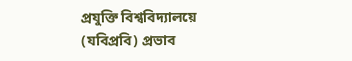প্রযুক্তি বিশ্ববিদ্যালয়ে (যবিপ্রবি) প্রভাব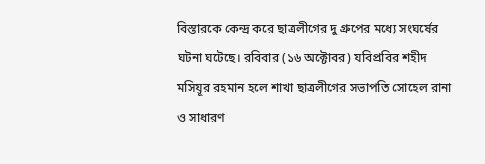বিস্তারকে কেন্দ্র করে ছাত্রলীগের দু গ্রুপের মধ্যে সংঘর্ষের ঘটনা ঘটেছে। রবিবার (১৬ অক্টোবর) যবিপ্রবির শহীদ মসিয়ূর রহমান হলে শাখা ছাত্রলীগের সভাপতি সোহেল রানা ও সাধারণ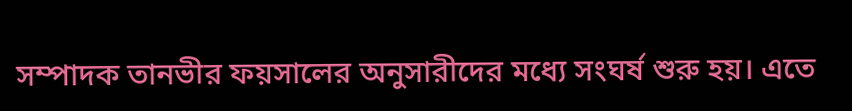সম্পাদক তানভীর ফয়সালের অনুসারীদের মধ্যে সংঘর্ষ শুরু হয়। এতে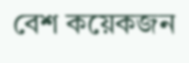বেশ কয়েকজন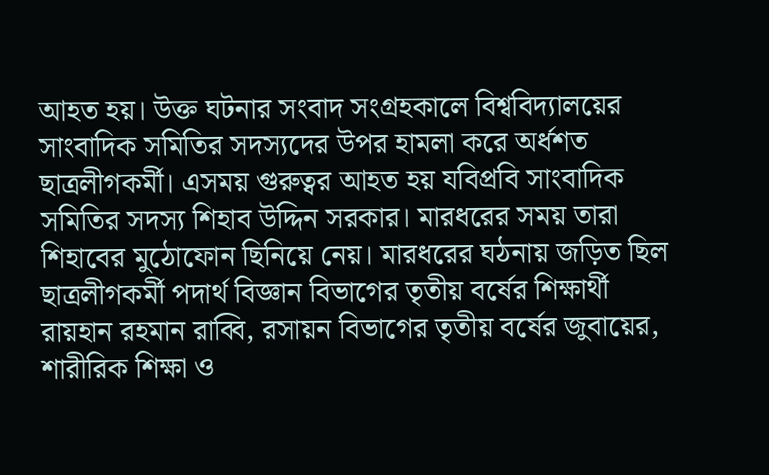আহত হয়। উক্ত ঘটনার সংবাদ সংগ্রহকালে বিশ্ববিদ্যালয়ের সাংবাদিক সমিতির সদস্যদের উপর হামলা করে অর্ধশত ছাত্রলীগকর্মী। এসময় গুরুত্বর আহত হয় যবিপ্রবি সাংবাদিক সমিতির সদস্য শিহাব উদ্দিন সরকার। মারধরের সময় তারা শিহাবের মুঠোফোন ছিনিয়ে নেয়। মারধরের ঘঠনায় জড়িত ছিল ছাত্রলীগকর্মী পদার্থ বিজ্ঞান বিভাগের তৃতীয় বর্ষের শিক্ষার্থী রায়হান রহমান রাব্বি, রসায়ন বিভাগের তৃতীয় বর্ষের জুবায়ের, শারীরিক শিক্ষা ও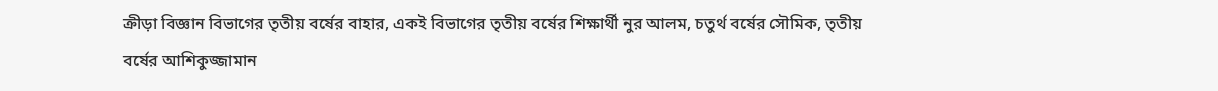ক্রীড়া বিজ্ঞান বিভাগের তৃতীয় বর্ষের বাহার, একই বিভাগের তৃতীয় বর্ষের শিক্ষার্থী নুর আলম, চতুর্থ বর্ষের সৌমিক, তৃতীয় বর্ষের আশিকুজ্জামান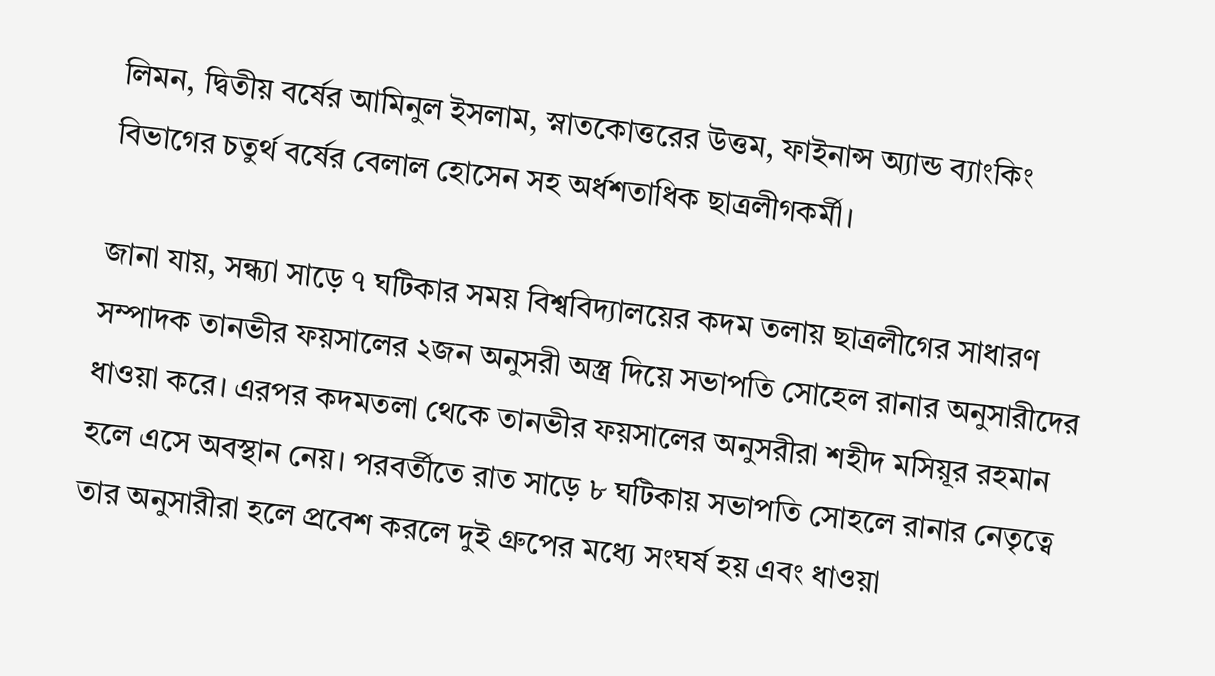লিমন, দ্বিতীয় বর্ষের আমিনুল ইসলাম, স্নাতকোত্তরের উত্তম, ফাইনান্স অ্যান্ড ব্যাংকিং বিভাগের চতুর্থ বর্ষের বেলাল হোসেন সহ অর্ধশতাধিক ছাত্রলীগকর্মী।

জানা যায়, সন্ধ্যা সাড়ে ৭ ঘটিকার সময় বিশ্ববিদ্যালয়ের কদম তলায় ছাত্রলীগের সাধারণ সম্পাদক তানভীর ফয়সালের ২জন অনুসরী অস্ত্র দিয়ে সভাপতি সোহেল রানার অনুসারীদের ধাওয়া করে। এরপর কদমতলা থেকে তানভীর ফয়সালের অনুসরীরা শহীদ মসিয়ূর রহমান হলে এসে অবস্থান নেয়। পরবর্তীতে রাত সাড়ে ৮ ঘটিকায় সভাপতি সোহলে রানার নেতৃত্বে তার অনুসারীরা হলে প্রবেশ করলে দুই গ্রুপের মধ্যে সংঘর্ষ হয় এবং ধাওয়া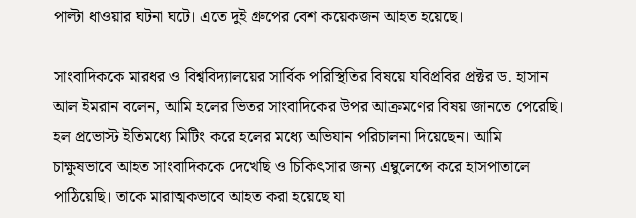পাল্টা ধাওয়ার ঘটনা ঘটে। এতে দুই গ্রুপের বেশ কয়েকজন আহত হয়েছে।

সাংবাদিককে মারধর ও বিশ্ববিদ্যালয়ের সার্বিক পরিস্থিতির বিষয়ে যবিপ্রবির প্রক্টর ড. হাসান আল ইমরান বলেন, আমি হলের ভিতর সাংবাদিকের উপর আক্রমণের বিষয় জানতে পেরেছি। হল প্রভোস্ট ইতিমধ্যে মিটিং করে হলের মধ্যে অভিযান পরিচালনা দিয়েছেন। আমি চাক্ষুষভাবে আহত সাংবাদিককে দেখেছি ও চিকিৎসার জন্য এম্বুলেন্সে করে হাসপাতালে পাঠিয়েছি। তাকে মারাত্মকভাবে আহত করা হয়েছে যা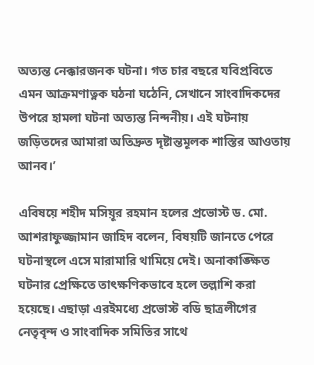অত্যন্ত নেক্কারজনক ঘটনা। গত চার বছরে যবিপ্রবিতে এমন আক্রমণাত্নক ঘঠনা ঘঠেনি, সেখানে সাংবাদিকদের উপরে হামলা ঘটনা অত্যন্ত নিন্দনীয়। এই ঘটনায় জড়িতদের আমারা অতিদ্রুত দৃষ্টান্তমূলক শাস্তির আওতায় আনব।’

এবিষয়ে শহীদ মসিয়ূর রহমান হলের প্রভোস্ট ড. মো. আশরাফুজ্জামান জাহিদ বলেন, বিষয়টি জানতে পেরে ঘটনাস্থলে এসে মারামারি থামিয়ে দেই। অনাকাঙ্ক্ষিত ঘটনার প্রেক্ষিতে তাৎক্ষণিকভাবে হলে তল্লাশি করা হয়েছে। এছাড়া এরইমধ্যে প্রভোস্ট বডি ছাত্রলীগের নেতৃবৃন্দ ও সাংবাদিক সমিতির সাথে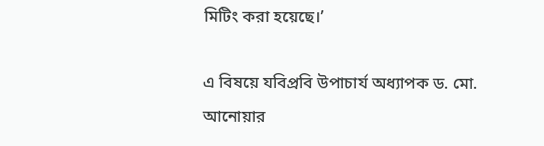মিটিং করা হয়েছে।’

এ বিষয়ে যবিপ্রবি উপাচার্য অধ্যাপক ড. মো. আনোয়ার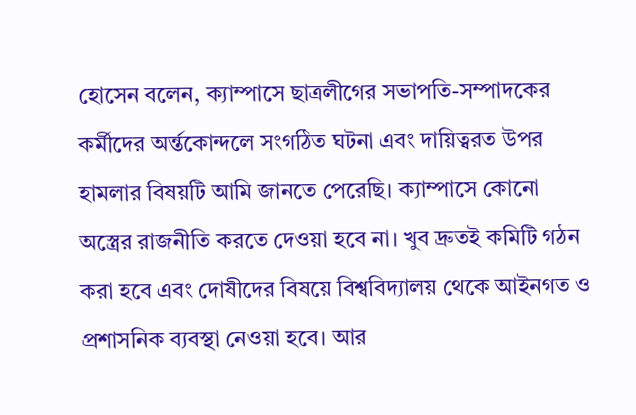হোসেন বলেন, ক্যাম্পাসে ছাত্রলীগের সভাপতি-সম্পাদকের কর্মীদের অর্ন্তকোন্দলে সংগঠিত ঘটনা এবং দায়িত্বরত উপর হামলার বিষয়টি আমি জানতে পেরেছি। ক্যাম্পাসে কোনো অস্ত্রের রাজনীতি করতে দেওয়া হবে না। খুব দ্রুতই কমিটি গঠন করা হবে এবং দোষীদের বিষয়ে বিশ্ববিদ্যালয় থেকে আইনগত ও প্রশাসনিক ব্যবস্থা নেওয়া হবে। আর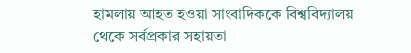হামলায় আহত হওয়া সাংবাদিককে বিশ্ববিদ্যালয় থেকে সর্বপ্রকার সহায়তা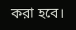করা হবে।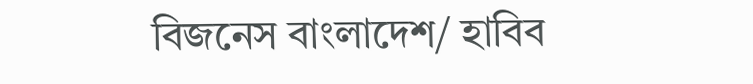বিজনেস বাংলাদেশ/ হাবিব